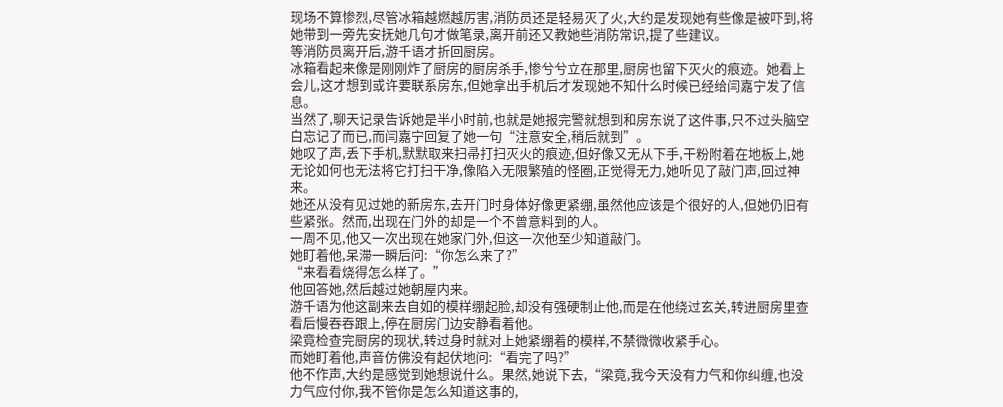现场不算惨烈,尽管冰箱越燃越厉害,消防员还是轻易灭了火,大约是发现她有些像是被吓到,将她带到一旁先安抚她几句才做笔录,离开前还又教她些消防常识,提了些建议。
等消防员离开后,游千语才折回厨房。
冰箱看起来像是刚刚炸了厨房的厨房杀手,惨兮兮立在那里,厨房也留下灭火的痕迹。她看上会儿,这才想到或许要联系房东,但她拿出手机后才发现她不知什么时候已经给闫嘉宁发了信息。
当然了,聊天记录告诉她是半小时前,也就是她报完警就想到和房东说了这件事,只不过头脑空白忘记了而已,而闫嘉宁回复了她一句“注意安全,稍后就到”。
她叹了声,丢下手机,默默取来扫帚打扫灭火的痕迹,但好像又无从下手,干粉附着在地板上,她无论如何也无法将它打扫干净,像陷入无限繁殖的怪圈,正觉得无力,她听见了敲门声,回过神来。
她还从没有见过她的新房东,去开门时身体好像更紧绷,虽然他应该是个很好的人,但她仍旧有些紧张。然而,出现在门外的却是一个不曾意料到的人。
一周不见,他又一次出现在她家门外,但这一次他至少知道敲门。
她盯着他,呆滞一瞬后问:“你怎么来了?”
“来看看烧得怎么样了。”
他回答她,然后越过她朝屋内来。
游千语为他这副来去自如的模样绷起脸,却没有强硬制止他,而是在他绕过玄关,转进厨房里查看后慢吞吞跟上,停在厨房门边安静看着他。
梁竟检查完厨房的现状,转过身时就对上她紧绷着的模样,不禁微微收紧手心。
而她盯着他,声音仿佛没有起伏地问:“看完了吗?”
他不作声,大约是感觉到她想说什么。果然,她说下去,“梁竟,我今天没有力气和你纠缠,也没力气应付你,我不管你是怎么知道这事的,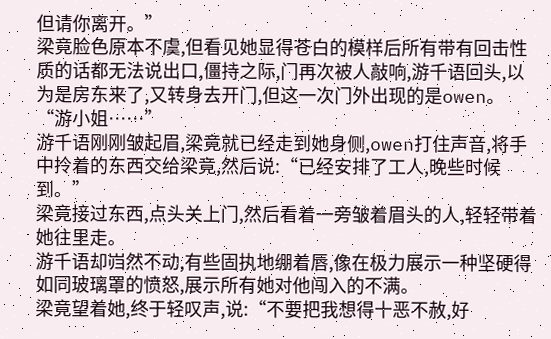但请你离开。”
梁竟脸色原本不虞,但看见她显得苍白的模样后所有带有回击性质的话都无法说出口,僵持之际,门再次被人敲响,游千语回头,以为是房东来了,又转身去开门,但这一次门外出现的是owen。
“游小姐……”
游千语刚刚皱起眉,梁竟就已经走到她身侧,owen打住声音,将手中拎着的东西交给梁竟,然后说:“已经安排了工人,晚些时候到。”
梁竟接过东西,点头关上门,然后看着一旁皱着眉头的人,轻轻带着她往里走。
游千语却岿然不动,有些固执地绷着唇,像在极力展示一种坚硬得如同玻璃罩的愤怒,展示所有她对他闯入的不满。
梁竟望着她,终于轻叹声,说:“不要把我想得十恶不赦,好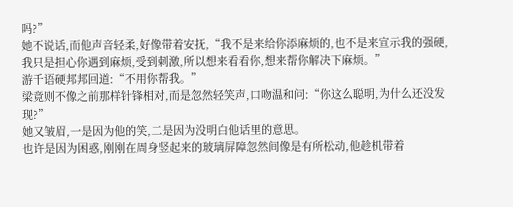吗?”
她不说话,而他声音轻柔,好像带着安抚,“我不是来给你添麻烦的,也不是来宣示我的强硬,我只是担心你遇到麻烦,受到刺激,所以想来看看你,想来帮你解决下麻烦。”
游千语硬邦邦回道:“不用你帮我。”
梁竟则不像之前那样针锋相对,而是忽然轻笑声,口吻温和问:“你这么聪明,为什么还没发现?”
她又皱眉,一是因为他的笑,二是因为没明白他话里的意思。
也许是因为困惑,刚刚在周身竖起来的玻璃屏障忽然间像是有所松动,他趁机带着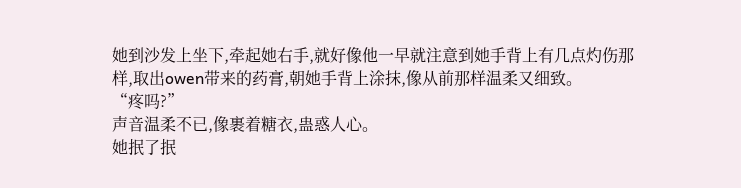她到沙发上坐下,牵起她右手,就好像他一早就注意到她手背上有几点灼伤那样,取出owen带来的药膏,朝她手背上涂抹,像从前那样温柔又细致。
“疼吗?”
声音温柔不已,像裹着糖衣,蛊惑人心。
她抿了抿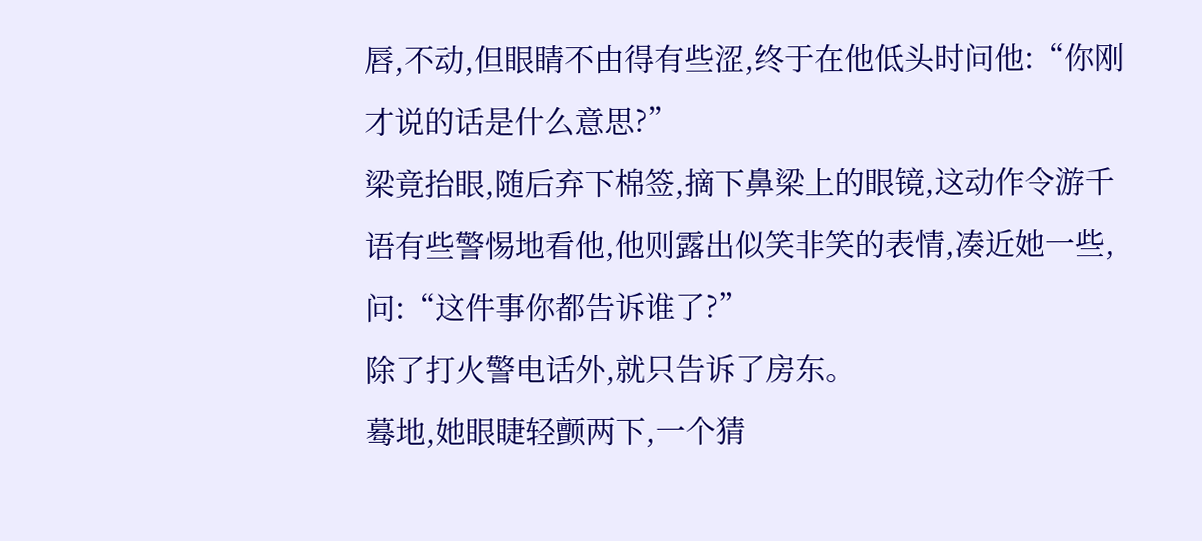唇,不动,但眼睛不由得有些涩,终于在他低头时问他:“你刚才说的话是什么意思?”
梁竟抬眼,随后弃下棉签,摘下鼻梁上的眼镜,这动作令游千语有些警惕地看他,他则露出似笑非笑的表情,凑近她一些,问:“这件事你都告诉谁了?”
除了打火警电话外,就只告诉了房东。
蓦地,她眼睫轻颤两下,一个猜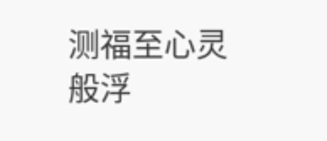测福至心灵般浮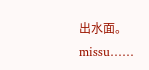出水面。
missu……